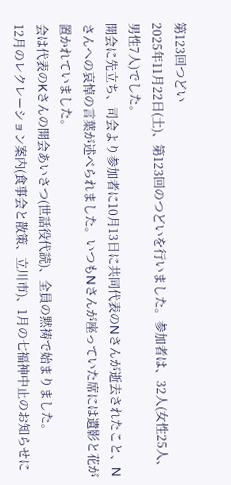第123回つどい
2025年11月22日(土)、第123回のつどいを行いました。参加者は、32人(女性25人、男性7人)でした。
開会に先立ち、司会より参加者に10月13日に共同代表のNさんが逝去されたこと、Nさんへの哀悼の言葉が述べられました。いつもNさんが座っていた席には遺影と花が置かれていました。
会は代表のKさんの開会あいさつ(世話役代読)、全員の黙祷で始まりました。
12月のレクレーション案内(食事会と散策、立川市)、1月の七福神中止のお知らせに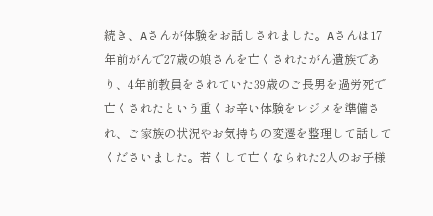続き、Aさんが体験をお話しされました。Aさんは17年前がんで27歳の娘さんを亡くされたがん遺族であり、4年前教員をされていた39歳のご長男を過労死で亡くされたという重くお辛い体験をレジメを準備され、ご家族の状況やお気持ちの変遷を整理して話してくださいました。若くして亡くなられた2人のお子様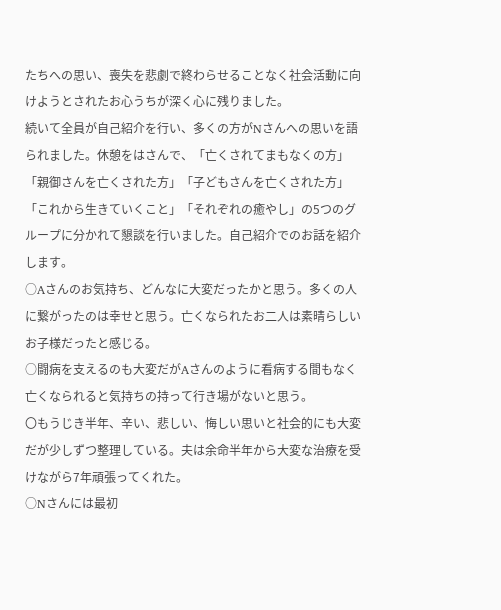たちへの思い、喪失を悲劇で終わらせることなく社会活動に向けようとされたお心うちが深く心に残りました。
続いて全員が自己紹介を行い、多くの方がNさんへの思いを語られました。休憩をはさんで、「亡くされてまもなくの方」「親御さんを亡くされた方」「子どもさんを亡くされた方」「これから生きていくこと」「それぞれの癒やし」の5つのグループに分かれて懇談を行いました。自己紹介でのお話を紹介します。
○Aさんのお気持ち、どんなに大変だったかと思う。多くの人に繋がったのは幸せと思う。亡くなられたお二人は素晴らしいお子様だったと感じる。
○闘病を支えるのも大変だがAさんのように看病する間もなく亡くなられると気持ちの持って行き場がないと思う。
〇もうじき半年、辛い、悲しい、悔しい思いと社会的にも大変だが少しずつ整理している。夫は余命半年から大変な治療を受けながら7年頑張ってくれた。
○Nさんには最初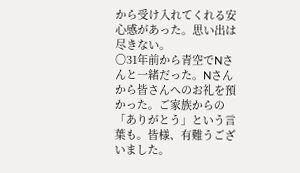から受け入れてくれる安心感があった。思い出は尽きない。
〇31年前から青空でNさんと一緒だった。Nさんから皆さんへのお礼を預かった。ご家族からの「ありがとう」という言葉も。皆様、有難うございました。